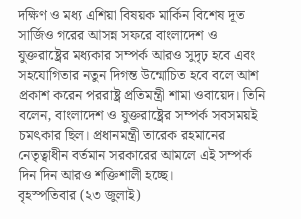দক্ষিণ ও মধ্য এশিয়া বিষয়ক মার্কিন বিশেষ দূত সার্জিও গরের আসন্ন সফরে বাংলাদেশ ও যুক্তরাষ্ট্রের মধ্যকার সম্পর্ক আরও সুদৃঢ় হবে এবং সহযোগিতার নতুন দিগন্ত উন্মোচিত হবে বলে আশ প্রকাশ করেন পররাষ্ট্র প্রতিমন্ত্রী শামা ওবায়েদ। তিনি বলেন, বাংলাদেশ ও যুক্তরাষ্ট্রের সম্পর্ক সবসময়ই চমৎকার ছিল। প্রধানমন্ত্রী তারেক রহমানের নেতৃত্বাধীন বর্তমান সরকারের আমলে এই সম্পর্ক দিন দিন আরও শক্তিশালী হচ্ছে।
বৃহস্পতিবার (২৩ জুলাই)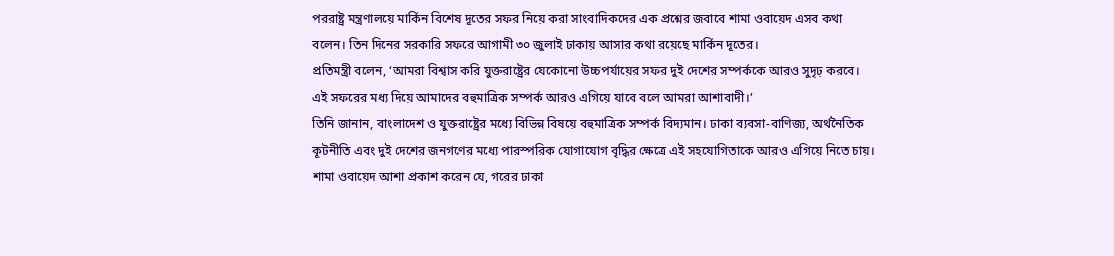পররাষ্ট্র মন্ত্রণালয়ে মার্কিন বিশেষ দূতের সফর নিয়ে করা সাংবাদিকদের এক প্রশ্নের জবাবে শামা ওবায়েদ এসব কথা বলেন। তিন দিনের সরকারি সফরে আগামী ৩০ জুলাই ঢাকায় আসার কথা রয়েছে মার্কিন দূতের।
প্রতিমন্ত্রী বলেন, ‘আমরা বিশ্বাস করি যুক্তরাষ্ট্রের যেকোনো উচ্চপর্যায়ের সফর দুই দেশের সম্পর্ককে আরও সুদৃঢ় করবে। এই সফরের মধ্য দিয়ে আমাদের বহুমাত্রিক সম্পর্ক আরও এগিয়ে যাবে বলে আমরা আশাবাদী।’
তিনি জানান, বাংলাদেশ ও যুক্তরাষ্ট্রের মধ্যে বিভিন্ন বিষয়ে বহুমাত্রিক সম্পর্ক বিদ্যমান। ঢাকা ব্যবসা-বাণিজ্য, অর্থনৈতিক কূটনীতি এবং দুই দেশের জনগণের মধ্যে পারস্পরিক যোগাযোগ বৃদ্ধির ক্ষেত্রে এই সহযোগিতাকে আরও এগিয়ে নিতে চায়।
শামা ওবায়েদ আশা প্রকাশ করেন যে, গরের ঢাকা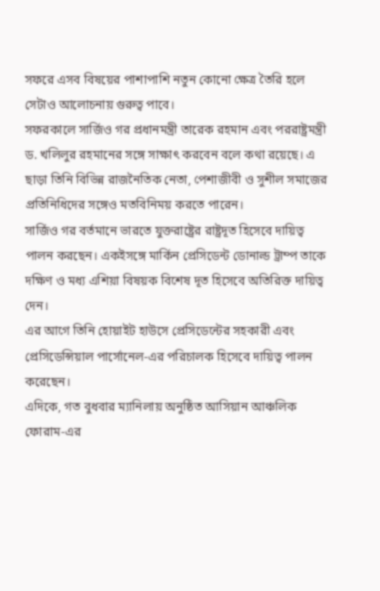সফরে এসব বিষয়ের পাশাপাশি নতুন কোনো ক্ষেত্র তৈরি হলে সেটাও আলোচনায় গুরুত্ব পাবে।
সফরকালে সার্জিও গর প্রধানমন্ত্রী তারেক রহমান এবং পররাষ্ট্রমন্ত্রী ড. খলিলুর রহমানের সঙ্গে সাক্ষাৎ করবেন বলে কথা রয়েছে। এ ছাড়া তিনি বিভিন্ন রাজনৈতিক নেতা, পেশাজীবী ও সুশীল সমাজের প্রতিনিধিদের সঙ্গেও মতবিনিময় করতে পারেন।
সার্জিও গর বর্তমানে ভারতে যুক্তরাষ্ট্রের রাষ্ট্রদূত হিসেবে দায়িত্ব পালন করছেন। একইসঙ্গে মার্কিন প্রেসিডেন্ট ডোনাল্ড ট্রাম্প তাকে দক্ষিণ ও মধ্য এশিয়া বিষয়ক বিশেষ দূত হিসেবে অতিরিক্ত দায়িত্ব দেন।
এর আগে তিনি হোয়াইট হাউসে প্রেসিডেন্টের সহকারী এবং প্রেসিডেন্সিয়াল পার্সোনেল-এর পরিচালক হিসেবে দায়িত্ব পালন করেছেন।
এদিকে, গত বুধবার ম্যানিলায় অনুষ্ঠিত আসিয়ান আঞ্চলিক ফোরাম-এর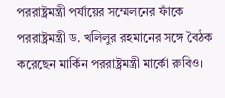পররাষ্ট্রমন্ত্রী পর্যায়ের সম্মেলনের ফাঁকে পররাষ্ট্রমন্ত্রী ড. খলিলুর রহমানের সঙ্গে বৈঠক করেছেন মার্কিন পররাষ্ট্রমন্ত্রী মার্কো রুবিও।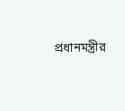প্রধানমন্ত্রীর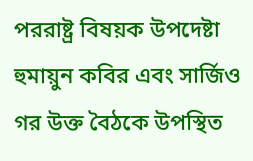পররাষ্ট্র বিষয়ক উপদেষ্টা হুমায়ুন কবির এবং সার্জিও গর উক্ত বৈঠকে উপস্থিত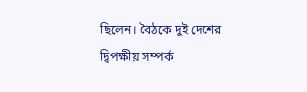ছিলেন। বৈঠকে দুই দেশের দ্বিপক্ষীয় সম্পর্ক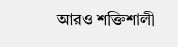আরও শক্তিশালী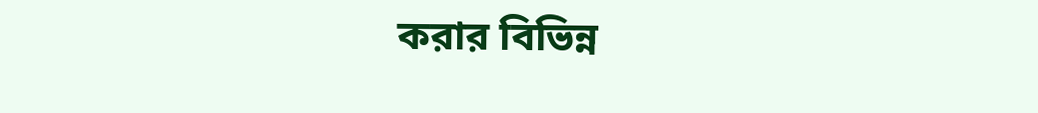করার বিভিন্ন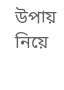উপায় নিয়ে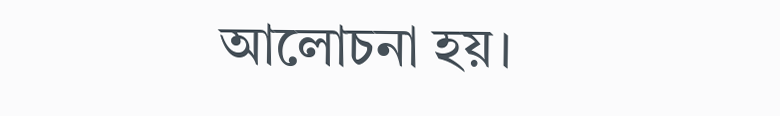আলোচনা হয়।